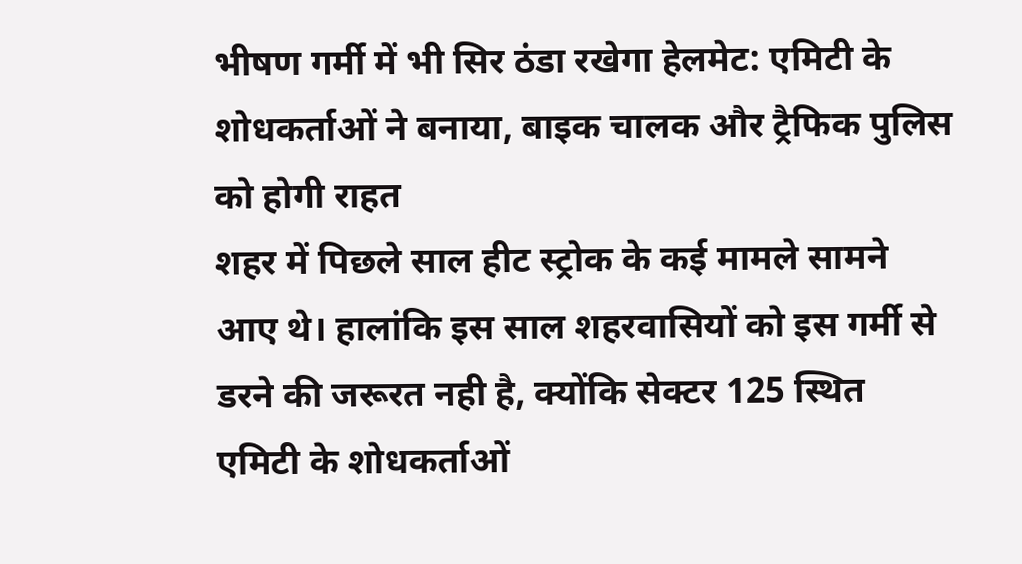भीषण गर्मी में भी सिर ठंडा रखेगा हेलमेट: एमिटी के शोधकर्ताओं ने बनाया, बाइक चालक और ट्रैफिक पुलिस को होगी राहत
शहर में पिछले साल हीट स्ट्रोक के कई मामले सामने आए थे। हालांकि इस साल शहरवासियों को इस गर्मी से डरने की जरूरत नही है, क्योंकि सेक्टर 125 स्थित एमिटी के शोधकर्ताओं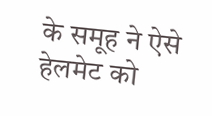के समूह ने ऐसे हेलमेट को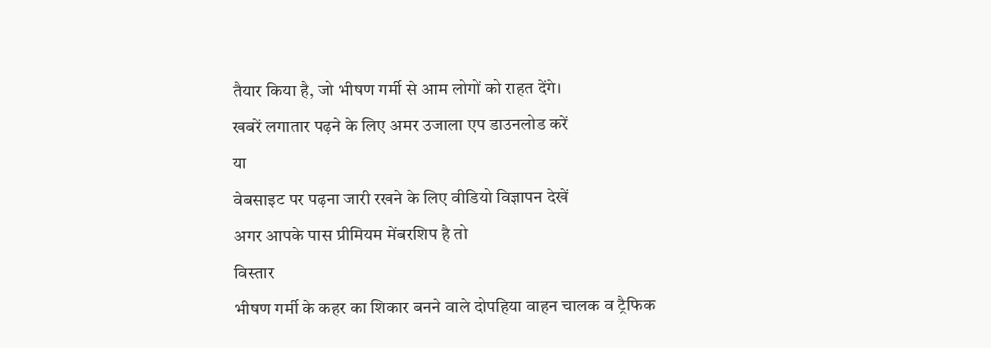तैयार किया है, जो भीषण गर्मी से आम लोगों को राहत देंगे।
खबरें लगातार पढ़ने के लिए अमर उजाला एप डाउनलोड करें
या
वेबसाइट पर पढ़ना जारी रखने के लिए वीडियो विज्ञापन देखें
अगर आपके पास प्रीमियम मेंबरशिप है तो
विस्तार
भीषण गर्मी के कहर का शिकार बनने वाले दोपहिया वाहन चालक व ट्रैफिक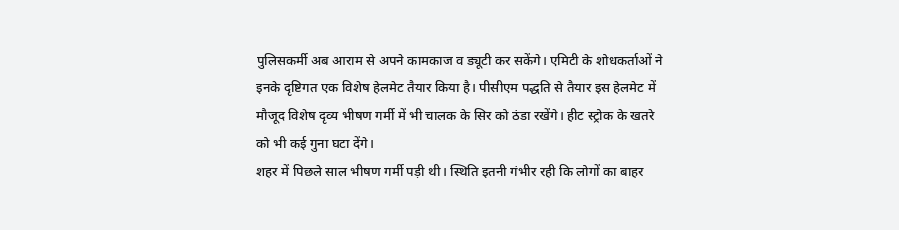पुलिसकर्मी अब आराम से अपने कामकाज व ड्यूटी कर सकेंगे। एमिटी के शोधकर्ताओं ने इनके दृष्टिगत एक विशेष हेलमेट तैयार किया है। पीसीएम पद्धति से तैयार इस हेलमेट में मौजूद विशेष दृव्य भीषण गर्मी में भी चालक के सिर को ठंडा रखेंगे। हीट स्ट्रोक के खतरे को भी कई गुना घटा देंगे।
शहर में पिछले साल भीषण गर्मी पड़ी थी। स्थिति इतनी गंभीर रही कि लोगों का बाहर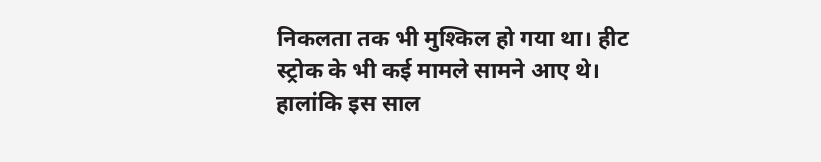निकलता तक भी मुश्किल हो गया था। हीट स्ट्रोक के भी कई मामले सामने आए थे। हालांकि इस साल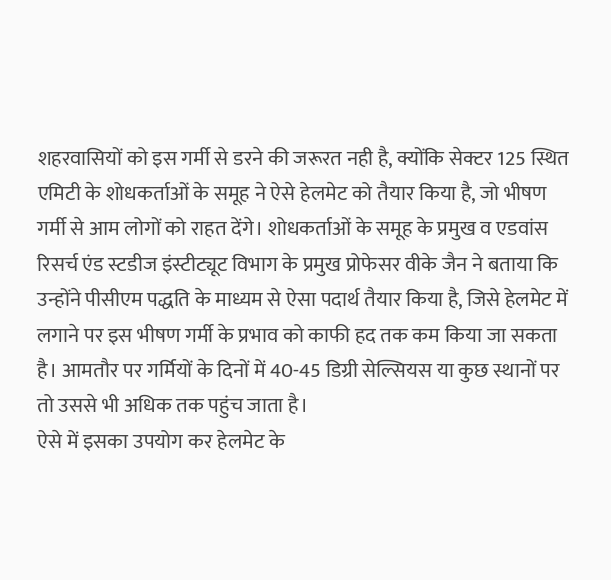शहरवासियों को इस गर्मी से डरने की जरूरत नही है, क्योंकि सेक्टर 125 स्थित एमिटी के शोधकर्ताओं के समूह ने ऐसे हेलमेट को तैयार किया है, जो भीषण गर्मी से आम लोगों को राहत देंगे। शोधकर्ताओं के समूह के प्रमुख व एडवांस रिसर्च एंड स्टडीज इंस्टीट्यूट विभाग के प्रमुख प्रोफेसर वीके जैन ने बताया कि उन्होंने पीसीएम पद्धति के माध्यम से ऐसा पदार्थ तैयार किया है, जिसे हेलमेट में लगाने पर इस भीषण गर्मी के प्रभाव को काफी हद तक कम किया जा सकता है। आमतौर पर गर्मियों के दिनों में 40-45 डिग्री सेल्सियस या कुछ स्थानों पर तो उससे भी अधिक तक पहुंच जाता है।
ऐसे में इसका उपयोग कर हेलमेट के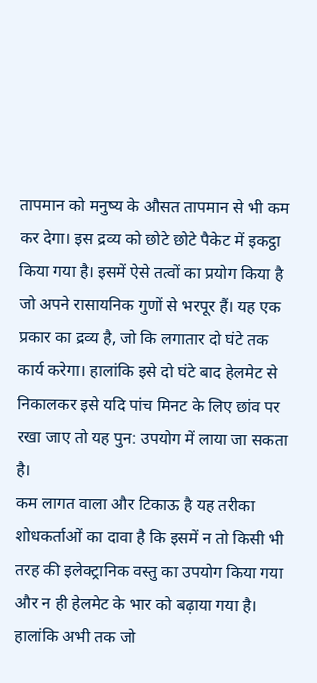तापमान को मनुष्य के औसत तापमान से भी कम कर देगा। इस द्रव्य को छोटे छोटे पैकेट में इकट्ठा किया गया है। इसमें ऐसे तत्वों का प्रयोग किया है जो अपने रासायनिक गुणों से भरपूर हैं। यह एक प्रकार का द्रव्य है, जो कि लगातार दो घंटे तक कार्य करेगा। हालांकि इसे दो घंटे बाद हेलमेट से निकालकर इसे यदि पांच मिनट के लिए छांव पर रखा जाए तो यह पुन: उपयोग में लाया जा सकता है।
कम लागत वाला और टिकाऊ है यह तरीका
शोधकर्ताओं का दावा है कि इसमें न तो किसी भी तरह की इलेक्ट्रानिक वस्तु का उपयोग किया गया और न ही हेलमेट के भार को बढ़ाया गया है। हालांकि अभी तक जो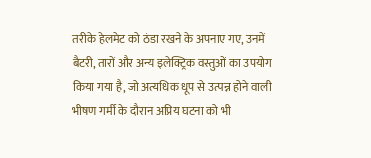तरीके हेलमेट को ठंडा रखने के अपनाए गए, उनमें बैटरी, तारों और अन्य इलेक्ट्रिक वस्तुओं का उपयोग किया गया है, जो अत्यधिक धूप से उत्पन्न होने वाली भीषण गर्मी के दौरान अप्रिय घटना को भी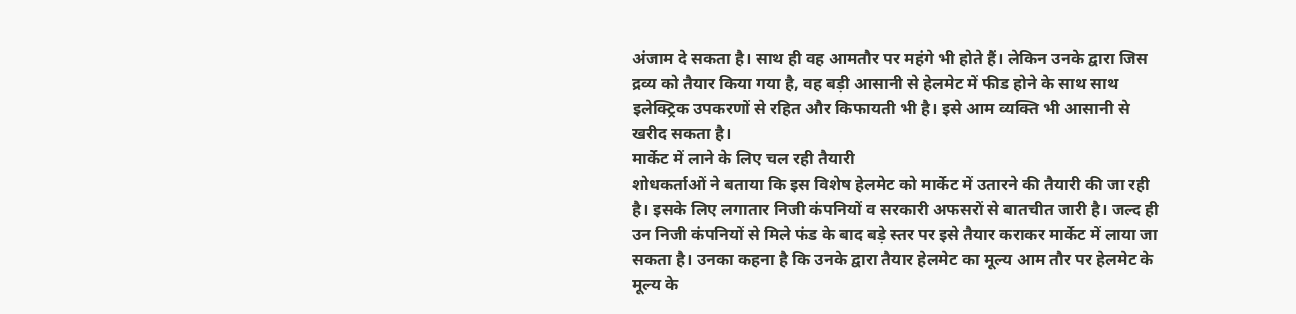अंजाम दे सकता है। साथ ही वह आमतौर पर महंगे भी होते हैं। लेकिन उनके द्वारा जिस द्रव्य को तैयार किया गया है, वह बड़ी आसानी से हेलमेट में फीड होने के साथ साथ इलेक्ट्रिक उपकरणों से रहित और किफायती भी है। इसे आम व्यक्ति भी आसानी से खरीद सकता है।
मार्केट में लाने के लिए चल रही तैयारी
शोधकर्ताओं ने बताया कि इस विशेष हेलमेट को मार्केट में उतारने की तैयारी की जा रही है। इसके लिए लगातार निजी कंपनियों व सरकारी अफसरों से बातचीत जारी है। जल्द ही उन निजी कंपनियों से मिले फंड के बाद बड़े स्तर पर इसे तैयार कराकर मार्केट में लाया जा सकता है। उनका कहना है कि उनके द्वारा तैयार हेलमेट का मूल्य आम तौर पर हेलमेट के मूल्य के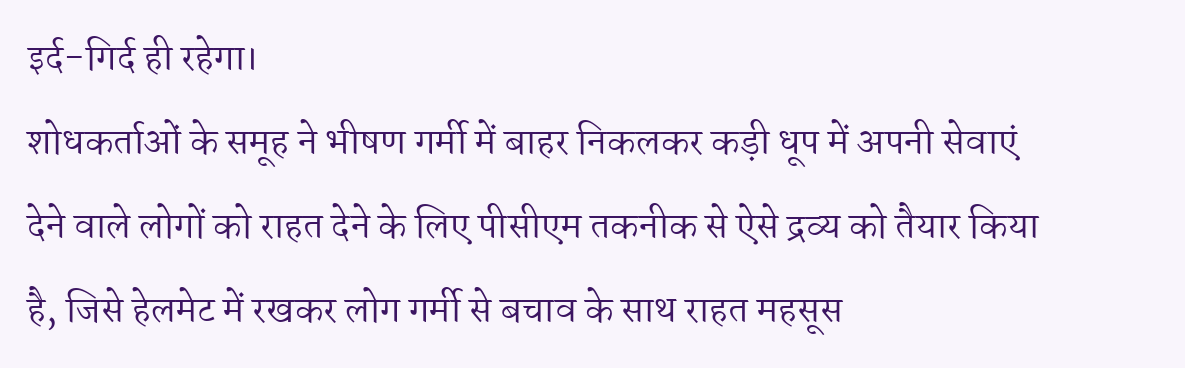इर्द-गिर्द ही रहेगा।
शोधकर्ताओं के समूह ने भीषण गर्मी में बाहर निकलकर कड़ी धूप में अपनी सेवाएं देने वाले लोगों को राहत देने के लिए पीसीएम तकनीक से ऐसे द्रव्य को तैयार किया है, जिसे हेलमेट में रखकर लोग गर्मी से बचाव के साथ राहत महसूस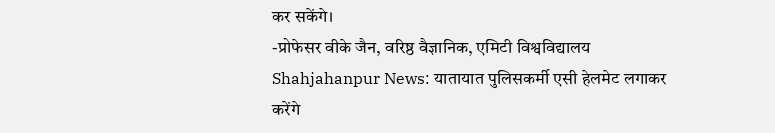कर सकेंगे।
-प्रोफेसर वीके जैन, वरिष्ठ वैज्ञानिक, एमिटी विश्वविद्यालय
Shahjahanpur News: यातायात पुलिसकर्मी एसी हेलमेट लगाकर करेंगे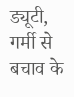ड्यूटी, गर्मी से बचाव के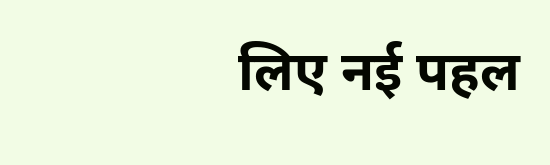लिए नई पहल